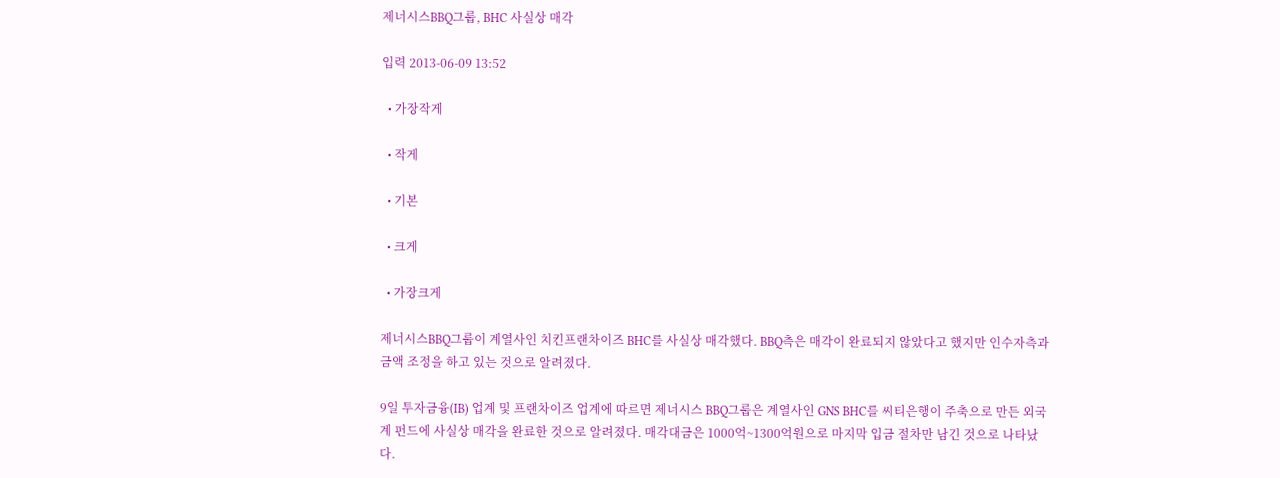제너시스BBQ그룹, BHC 사실상 매각

입력 2013-06-09 13:52

  • 가장작게

  • 작게

  • 기본

  • 크게

  • 가장크게

제너시스BBQ그룹이 계열사인 치킨프랜차이즈 BHC를 사실상 매각했다. BBQ측은 매각이 완료되지 않았다고 했지만 인수자측과 금액 조정을 하고 있는 것으로 알려졌다.

9일 투자금융(IB) 업계 및 프랜차이즈 업계에 따르면 제너시스 BBQ그룹은 계열사인 GNS BHC를 씨티은행이 주축으로 만든 외국계 펀드에 사실상 매각을 완료한 것으로 알려졌다. 매각대금은 1000억~1300억원으로 마지막 입금 절차만 남긴 것으로 나타났다.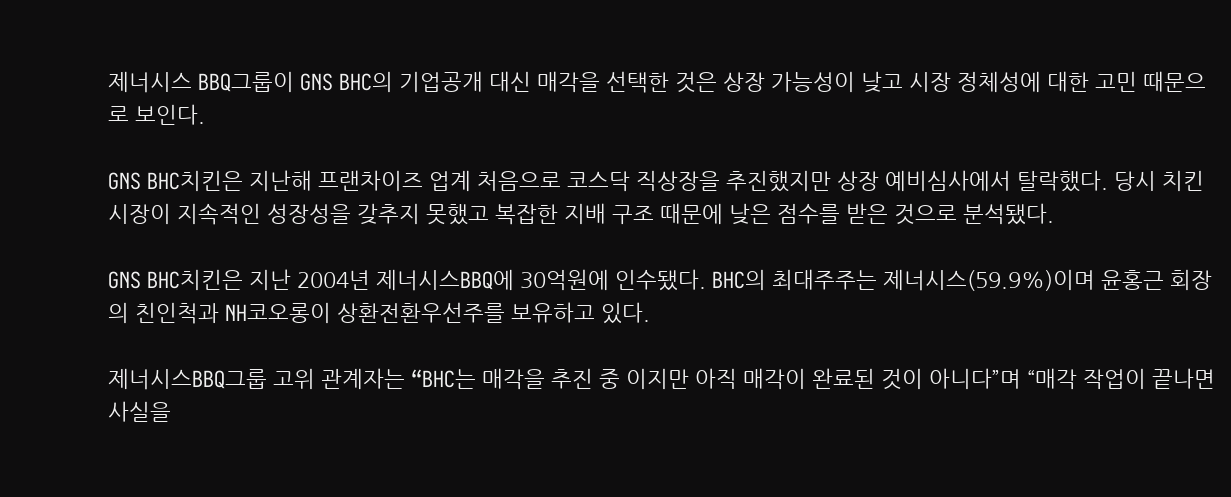제너시스 BBQ그룹이 GNS BHC의 기업공개 대신 매각을 선택한 것은 상장 가능성이 낮고 시장 정체성에 대한 고민 때문으로 보인다.

GNS BHC치킨은 지난해 프랜차이즈 업계 처음으로 코스닥 직상장을 추진했지만 상장 예비심사에서 탈락했다. 당시 치킨시장이 지속적인 성장성을 갖추지 못했고 복잡한 지배 구조 때문에 낮은 점수를 받은 것으로 분석됐다.

GNS BHC치킨은 지난 2004년 제너시스BBQ에 30억원에 인수됐다. BHC의 최대주주는 제너시스(59.9%)이며 윤홍근 회장의 친인척과 NH코오롱이 상환전환우선주를 보유하고 있다.

제너시스BBQ그룹 고위 관계자는 “BHC는 매각을 추진 중 이지만 아직 매각이 완료된 것이 아니다”며 “매각 작업이 끝나면 사실을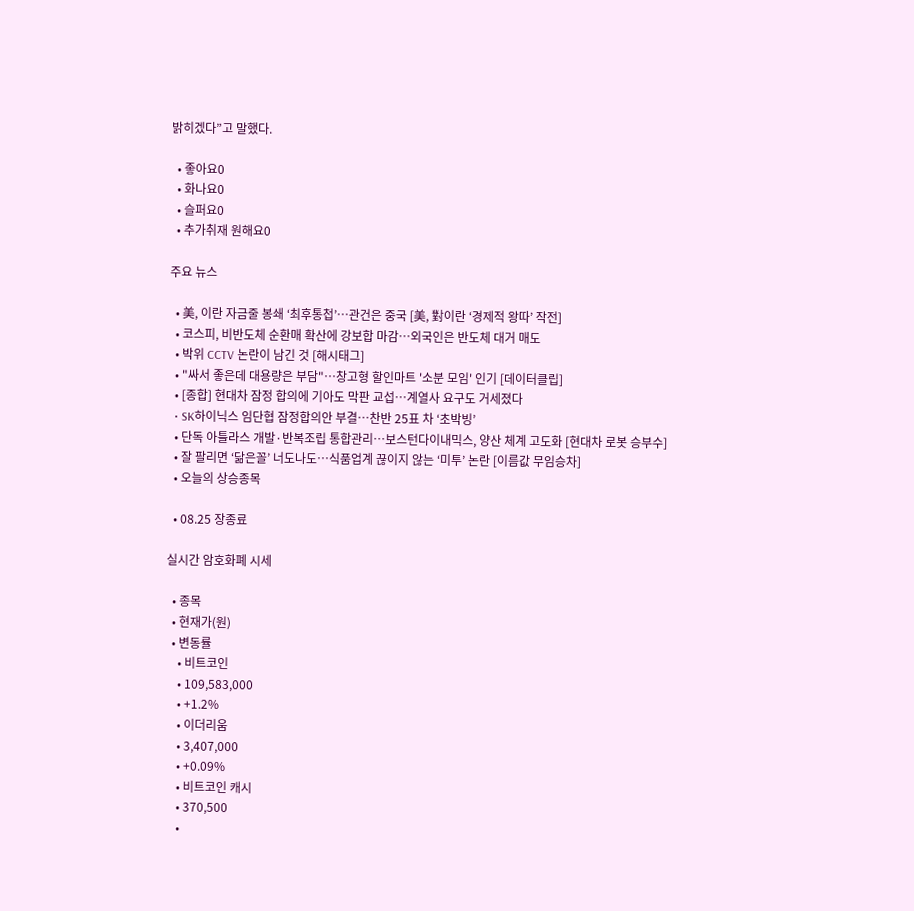밝히겠다”고 말했다.

  • 좋아요0
  • 화나요0
  • 슬퍼요0
  • 추가취재 원해요0

주요 뉴스

  • 美, 이란 자금줄 봉쇄 ‘최후통첩’⋯관건은 중국 [美, 對이란 ‘경제적 왕따’ 작전]
  • 코스피, 비반도체 순환매 확산에 강보합 마감…외국인은 반도체 대거 매도
  • 박위 CCTV 논란이 남긴 것 [해시태그]
  • "싸서 좋은데 대용량은 부담"…창고형 할인마트 '소분 모임' 인기 [데이터클립]
  • [종합] 현대차 잠정 합의에 기아도 막판 교섭…계열사 요구도 거세졌다
  • SK하이닉스 임단협 잠정합의안 부결…찬반 25표 차 ‘초박빙’
  • 단독 아틀라스 개발·반복조립 통합관리…보스턴다이내믹스, 양산 체계 고도화 [현대차 로봇 승부수]
  • 잘 팔리면 ‘닮은꼴’ 너도나도…식품업계 끊이지 않는 ‘미투’ 논란 [이름값 무임승차]
  • 오늘의 상승종목

  • 08.25 장종료

실시간 암호화폐 시세

  • 종목
  • 현재가(원)
  • 변동률
    • 비트코인
    • 109,583,000
    • +1.2%
    • 이더리움
    • 3,407,000
    • +0.09%
    • 비트코인 캐시
    • 370,500
    •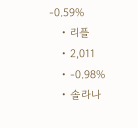-0.59%
    • 리플
    • 2,011
    • -0.98%
    • 솔라나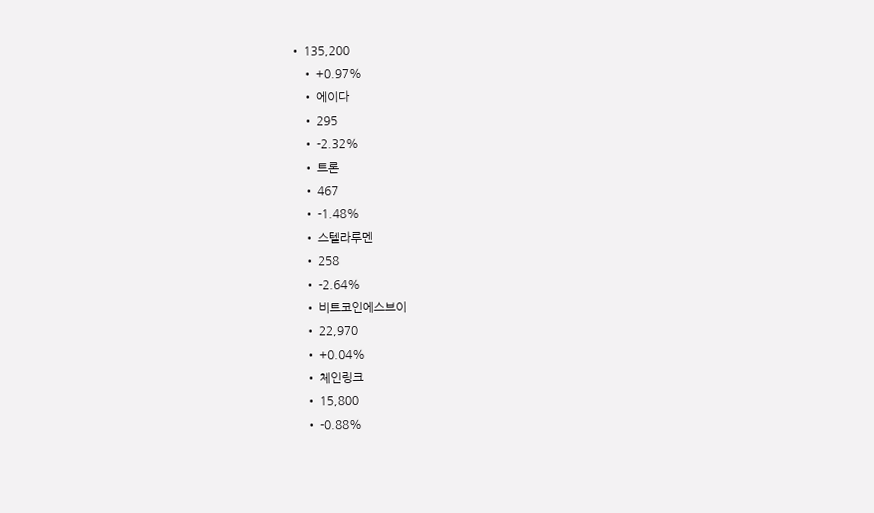• 135,200
    • +0.97%
    • 에이다
    • 295
    • -2.32%
    • 트론
    • 467
    • -1.48%
    • 스텔라루멘
    • 258
    • -2.64%
    • 비트코인에스브이
    • 22,970
    • +0.04%
    • 체인링크
    • 15,800
    • -0.88%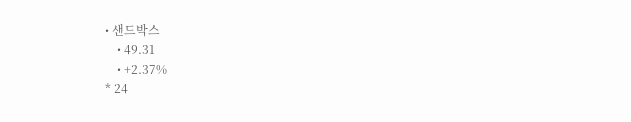• 샌드박스
    • 49.31
    • +2.37%
* 24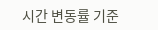시간 변동률 기준